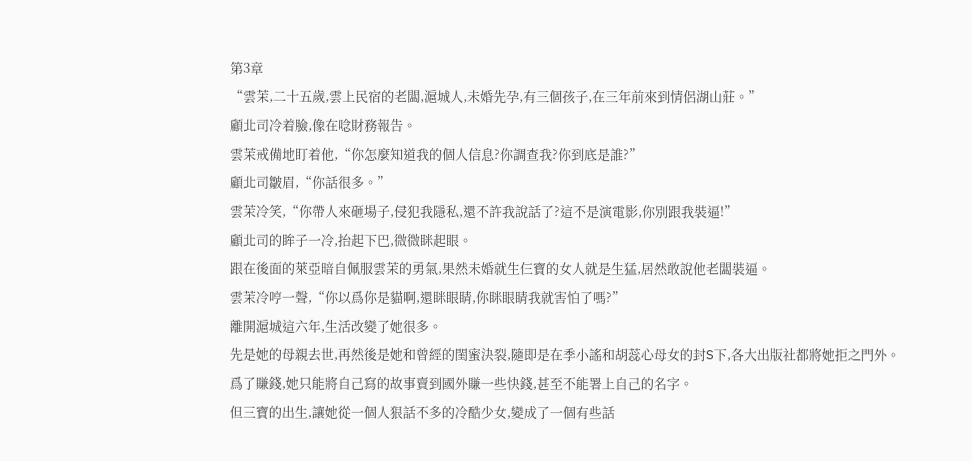第3章
“雲茉,二十五歲,雲上民宿的老闆,滬城人,未婚先孕,有三個孩子,在三年前來到情侶湖山莊。”
顧北司冷着臉,像在唸財務報告。
雲茉戒備地盯着他,“你怎麼知道我的個人信息?你調查我?你到底是誰?”
顧北司皺眉,“你話很多。”
雲茉冷笑,“你帶人來砸場子,侵犯我隱私,還不許我說話了?這不是演電影,你別跟我裝逼!”
顧北司的眸子一冷,抬起下巴,微微眯起眼。
跟在後面的萊亞暗自佩服雲茉的勇氣,果然未婚就生仨寶的女人就是生猛,居然敢說他老闆裝逼。
雲茉冷哼一聲,“你以爲你是貓啊,還眯眼睛,你眯眼睛我就害怕了嗎?”
離開滬城這六年,生活改變了她很多。
先是她的母親去世,再然後是她和曾經的閨蜜決裂,隨即是在季小謠和胡蕊心母女的封S下,各大出版社都將她拒之門外。
爲了賺錢,她只能將自己寫的故事賣到國外賺一些快錢,甚至不能署上自己的名字。
但三寶的出生,讓她從一個人狠話不多的冷酷少女,變成了一個有些話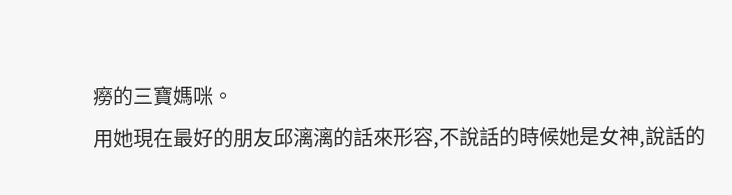癆的三寶媽咪。
用她現在最好的朋友邱漓漓的話來形容,不說話的時候她是女神,說話的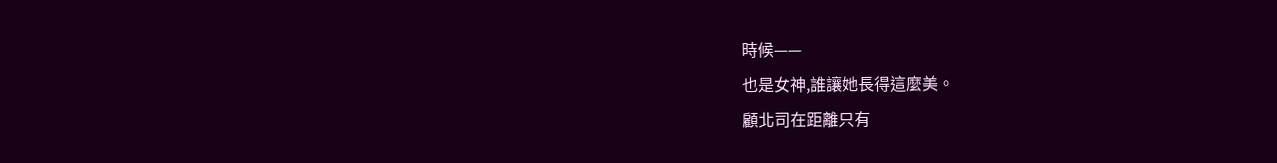時候——
也是女神,誰讓她長得這麼美。
顧北司在距離只有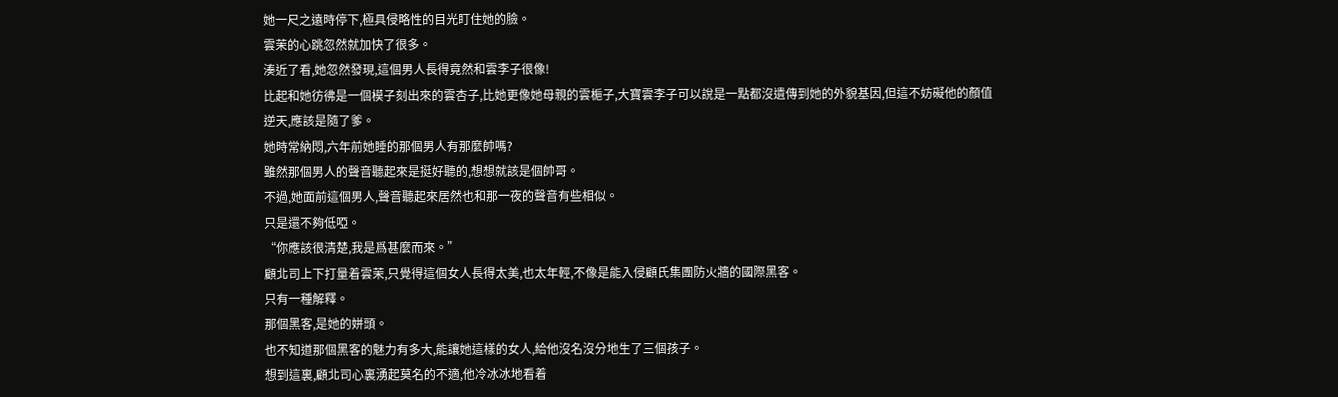她一尺之遠時停下,極具侵略性的目光盯住她的臉。
雲茉的心跳忽然就加快了很多。
湊近了看,她忽然發現,這個男人長得竟然和雲李子很像!
比起和她彷彿是一個模子刻出來的雲杏子,比她更像她母親的雲梔子,大寶雲李子可以說是一點都沒遺傳到她的外貌基因,但這不妨礙他的顏值逆天,應該是隨了爹。
她時常納悶,六年前她睡的那個男人有那麼帥嗎?
雖然那個男人的聲音聽起來是挺好聽的,想想就該是個帥哥。
不過,她面前這個男人,聲音聽起來居然也和那一夜的聲音有些相似。
只是還不夠低啞。
“你應該很清楚,我是爲甚麼而來。”
顧北司上下打量着雲茉,只覺得這個女人長得太美,也太年輕,不像是能入侵顧氏集團防火牆的國際黑客。
只有一種解釋。
那個黑客,是她的姘頭。
也不知道那個黑客的魅力有多大,能讓她這樣的女人,給他沒名沒分地生了三個孩子。
想到這裏,顧北司心裏湧起莫名的不適,他冷冰冰地看着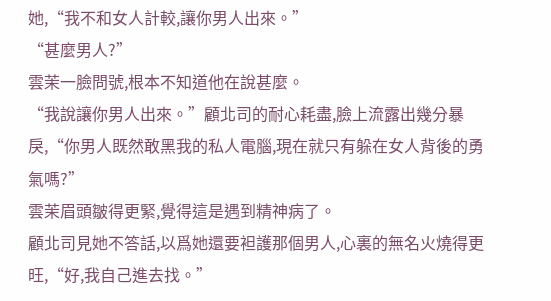她,“我不和女人計較,讓你男人出來。”
“甚麼男人?”
雲茉一臉問號,根本不知道他在說甚麼。
“我說讓你男人出來。”顧北司的耐心耗盡,臉上流露出幾分暴戾,“你男人既然敢黑我的私人電腦,現在就只有躲在女人背後的勇氣嗎?”
雲茉眉頭皺得更緊,覺得這是遇到精神病了。
顧北司見她不答話,以爲她還要袒護那個男人,心裏的無名火燒得更旺,“好,我自己進去找。”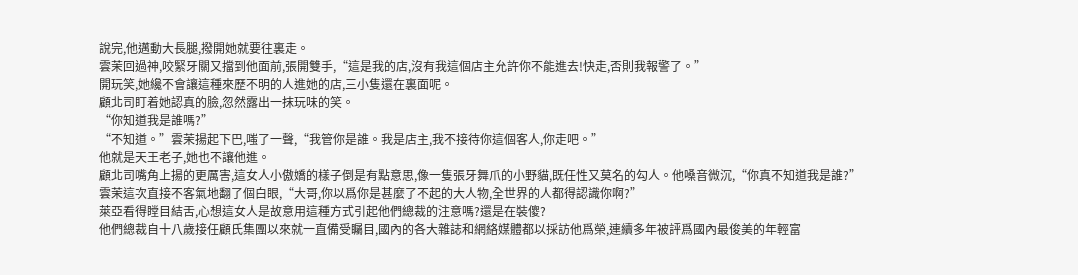說完,他邁動大長腿,撥開她就要往裏走。
雲茉回過神,咬緊牙關又擋到他面前,張開雙手,“這是我的店,沒有我這個店主允許你不能進去!快走,否則我報警了。”
開玩笑,她纔不會讓這種來歷不明的人進她的店,三小隻還在裏面呢。
顧北司盯着她認真的臉,忽然露出一抹玩味的笑。
“你知道我是誰嗎?”
“不知道。”雲茉揚起下巴,嗤了一聲,“我管你是誰。我是店主,我不接待你這個客人,你走吧。”
他就是天王老子,她也不讓他進。
顧北司嘴角上揚的更厲害,這女人小傲嬌的樣子倒是有點意思,像一隻張牙舞爪的小野貓,既任性又莫名的勾人。他嗓音微沉,“你真不知道我是誰?”
雲茉這次直接不客氣地翻了個白眼,“大哥,你以爲你是甚麼了不起的大人物,全世界的人都得認識你啊?”
萊亞看得瞠目結舌,心想這女人是故意用這種方式引起他們總裁的注意嗎?還是在裝傻?
他們總裁自十八歲接任顧氏集團以來就一直備受矚目,國內的各大雜誌和網絡媒體都以採訪他爲榮,連續多年被評爲國內最俊美的年輕富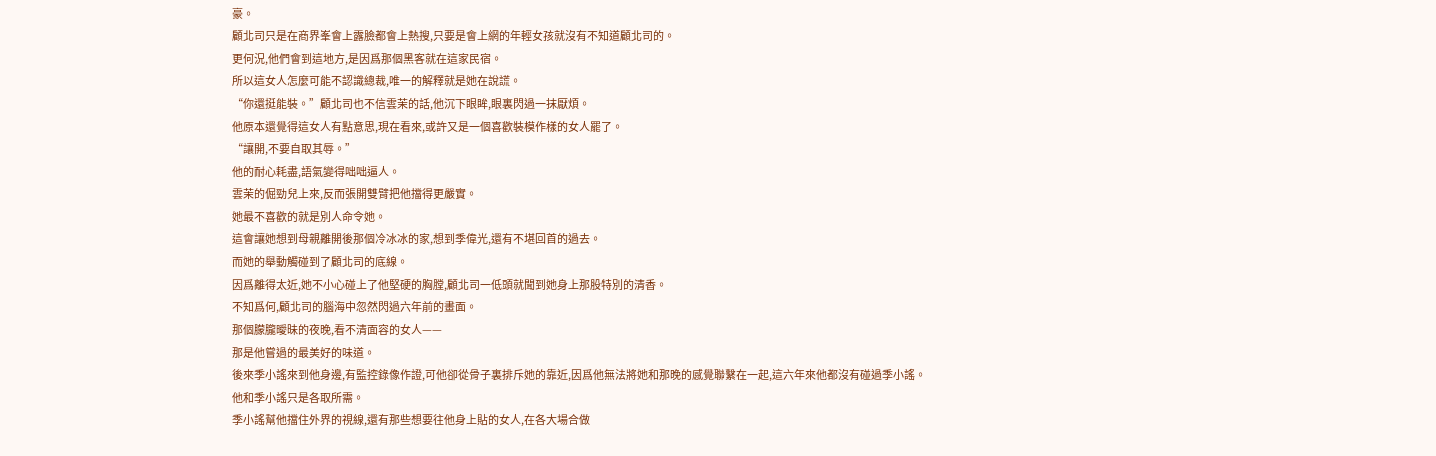豪。
顧北司只是在商界峯會上露臉都會上熱搜,只要是會上網的年輕女孩就沒有不知道顧北司的。
更何況,他們會到這地方,是因爲那個黑客就在這家民宿。
所以這女人怎麼可能不認識總裁,唯一的解釋就是她在說謊。
“你還挺能裝。”顧北司也不信雲茉的話,他沉下眼眸,眼裏閃過一抹厭煩。
他原本還覺得這女人有點意思,現在看來,或許又是一個喜歡裝模作樣的女人罷了。
“讓開,不要自取其辱。”
他的耐心耗盡,語氣變得咄咄逼人。
雲茉的倔勁兒上來,反而張開雙臂把他擋得更嚴實。
她最不喜歡的就是別人命令她。
這會讓她想到母親離開後那個冷冰冰的家,想到季偉光,還有不堪回首的過去。
而她的舉動觸碰到了顧北司的底線。
因爲離得太近,她不小心碰上了他堅硬的胸膛,顧北司一低頭就聞到她身上那股特別的清香。
不知爲何,顧北司的腦海中忽然閃過六年前的畫面。
那個朦朧曖昧的夜晚,看不清面容的女人——
那是他嘗過的最美好的味道。
後來季小謠來到他身邊,有監控錄像作證,可他卻從骨子裏排斥她的靠近,因爲他無法將她和那晚的感覺聯繫在一起,這六年來他都沒有碰過季小謠。
他和季小謠只是各取所需。
季小謠幫他擋住外界的視線,還有那些想要往他身上貼的女人,在各大場合做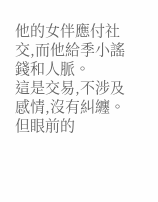他的女伴應付社交,而他給季小謠錢和人脈。
這是交易,不涉及感情,沒有糾纏。
但眼前的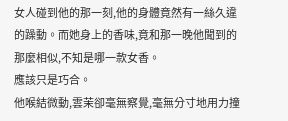女人碰到他的那一刻,他的身體竟然有一絲久違的躁動。而她身上的香味,竟和那一晚他聞到的那麼相似,不知是哪一款女香。
應該只是巧合。
他喉結微動,雲茉卻毫無察覺,毫無分寸地用力撞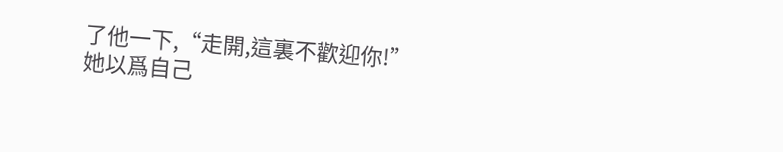了他一下,“走開,這裏不歡迎你!”
她以爲自己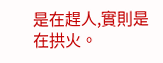是在趕人,實則是在拱火。